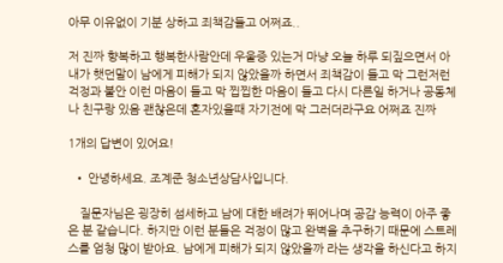아무 이유없이 기분 상하고 죄책감들고 어쩌죠..

저 진짜 향복하고 행복한사람안데 우울증 있는거 마냥 오늘 하루 되짚으면서 아 내가 햇던말이 남에게 피해가 되지 않았을까 하면서 죄책감이 들고 막 그런저런 걱정과 불안 이런 마음이 들고 막 찝찝한 마음이 들고 다시 다른일 하거나 공동체나 친구랑 있음 괜찮은데 혼자있을때 자기전에 막 그러더라구요 어쩌죠 진짜

1개의 답변이 있어요!

  • 안녕하세요. 조계준 청소년상담사입니다.

    질문자님은 굉장히 섬세하고 남에 대한 배려가 뛰어나며 공감 능력이 아주 좋은 분 같습니다. 하지만 이런 분들은 걱정이 많고 완벽을 추구하기 때문에 스트레스를 엄청 많이 받아요. 남에게 피해가 되지 않았을까 라는 생각을 하신다고 하지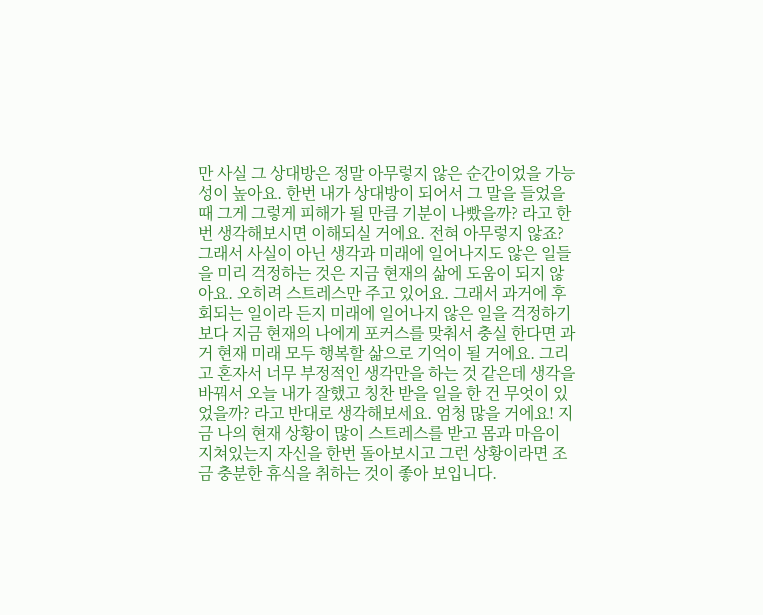만 사실 그 상대방은 정말 아무렇지 않은 순간이었을 가능성이 높아요. 한번 내가 상대방이 되어서 그 말을 들었을 때 그게 그렇게 피해가 될 만큼 기분이 나빴을까? 라고 한번 생각해보시면 이해되실 거에요. 전혀 아무렇지 않죠? 그래서 사실이 아닌 생각과 미래에 일어나지도 않은 일들을 미리 걱정하는 것은 지금 현재의 삶에 도움이 되지 않아요. 오히려 스트레스만 주고 있어요. 그래서 과거에 후회되는 일이라 든지 미래에 일어나지 않은 일을 걱정하기 보다 지금 현재의 나에게 포커스를 맞춰서 충실 한다면 과거 현재 미래 모두 행복할 삶으로 기억이 될 거에요. 그리고 혼자서 너무 부정적인 생각만을 하는 것 같은데 생각을 바꿔서 오늘 내가 잘했고 칭찬 받을 일을 한 건 무엇이 있었을까? 라고 반대로 생각해보세요. 엄청 많을 거에요! 지금 나의 현재 상황이 많이 스트레스를 받고 몸과 마음이 지쳐있는지 자신을 한번 돌아보시고 그런 상황이라면 조금 충분한 휴식을 취하는 것이 좋아 보입니다.